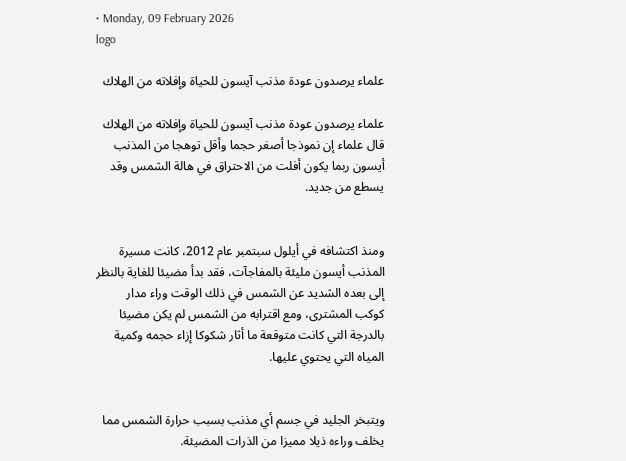• Monday, 09 February 2026
logo

علماء يرصدون عودة مذنب آيسون للحياة وإفلاته من الهلاك

علماء يرصدون عودة مذنب آيسون للحياة وإفلاته من الهلاك
قال علماء إن نموذجا أصغر حجما وأقل توهجا من المذنب أيسون ربما يكون أفلت من الاحتراق في هالة الشمس وقد يسطع من جديد.


ومنذ اكتشافه في أيلول سبتمبر عام 2012، كانت مسيرة المذنب أيسون مليئة بالمفاجآت، فقد بدأ مضيئا للغاية بالنظر إلى بعده الشديد عن الشمس في ذلك الوقت وراء مدار كوكب المشترى، ومع اقترابه من الشمس لم يكن مضيئا بالدرجة التي كانت متوقعة ما أثار شكوكا إزاء حجمه وكمية المياه التي يحتوي عليها.


ويتبخر الجليد في جسم أي مذنب بسبب حرارة الشمس مما يخلف وراءه ذيلا مميزا من الذرات المضيئة.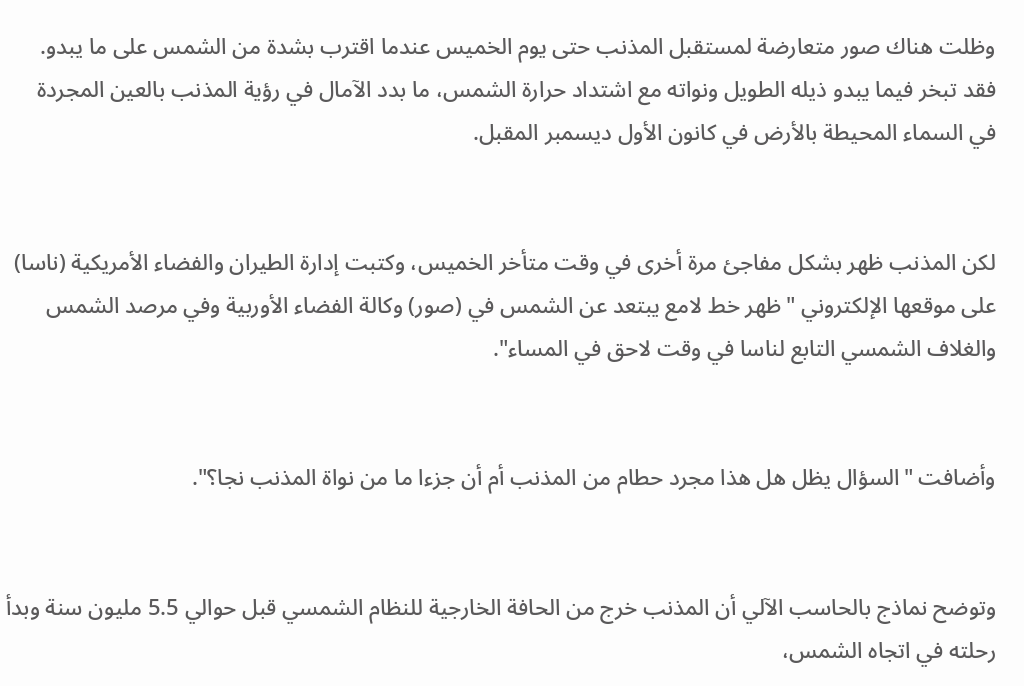وظلت هناك صور متعارضة لمستقبل المذنب حتى يوم الخميس عندما اقترب بشدة من الشمس على ما يبدو. فقد تبخر فيما يبدو ذيله الطويل ونواته مع اشتداد حرارة الشمس، ما بدد الآمال في رؤية المذنب بالعين المجردة في السماء المحيطة بالأرض في كانون الأول ديسمبر المقبل.


لكن المذنب ظهر بشكل مفاجئ مرة أخرى في وقت متأخر الخميس، وكتبت إدارة الطيران والفضاء الأمريكية (ناسا) على موقعها الإلكتروني "ظهر خط لامع يبتعد عن الشمس في (صور) وكالة الفضاء الأوربية وفي مرصد الشمس والغلاف الشمسي التابع لناسا في وقت لاحق في المساء".


وأضافت "السؤال يظل هل هذا مجرد حطام من المذنب أم أن جزءا ما من نواة المذنب نجا؟".


وتوضح نماذج بالحاسب الآلي أن المذنب خرج من الحافة الخارجية للنظام الشمسي قبل حوالي 5.5 مليون سنة وبدأ رحلته في اتجاه الشمس،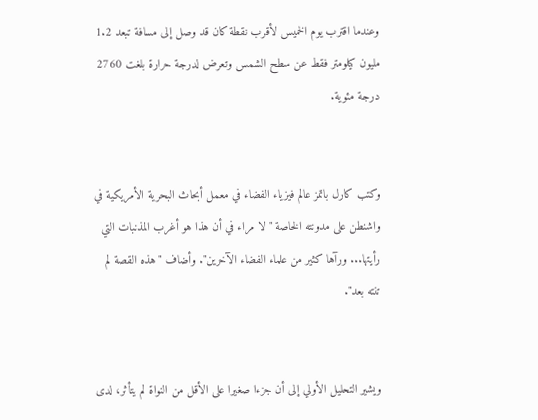وعندما اقترب يوم الخميس لأقرب نقطة كان قد وصل إلى مسافة تبعد 1.2 مليون كيلومتر فقط عن سطح الشمس وتعرض لدرجة حرارة بلغت 2760 درجة مئوية.


وكتب كارل باتمز عالم فيزياء الفضاء في معمل أبحاث البحرية الأمريكية في واشنطن على مدونته الخاصة "لا مراء في أن هذا هو أغرب المذنبات التي رأيتها... ورآها كثير من علماء الفضاء الآخرين". وأضاف "هذه القصة لم تنته بعد".


ويشير التحليل الأولي إلى أن جزءا صغيرا على الأقل من النواة لم يتأثر، لدى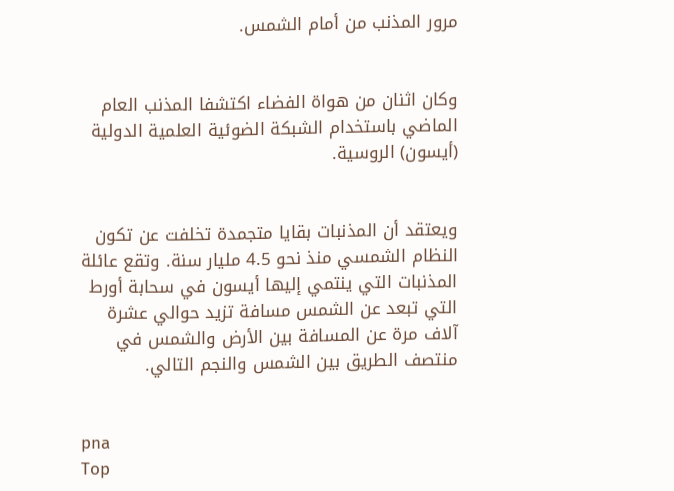مرور المذنب من أمام الشمس.


وكان اثنان من هواة الفضاء اكتشفا المذنب العام الماضي باستخدام الشبكة الضوئية العلمية الدولية (أيسون) الروسية.


ويعتقد أن المذنبات بقايا متجمدة تخلفت عن تكون النظام الشمسي منذ نحو 4.5 مليار سنة. وتقع عائلة المذنبات التي ينتمي إليها أيسون في سحابة أورط التي تبعد عن الشمس مسافة تزيد حوالي عشرة آلاف مرة عن المسافة بين الأرض والشمس في منتصف الطريق بين الشمس والنجم التالي.


pna
Top